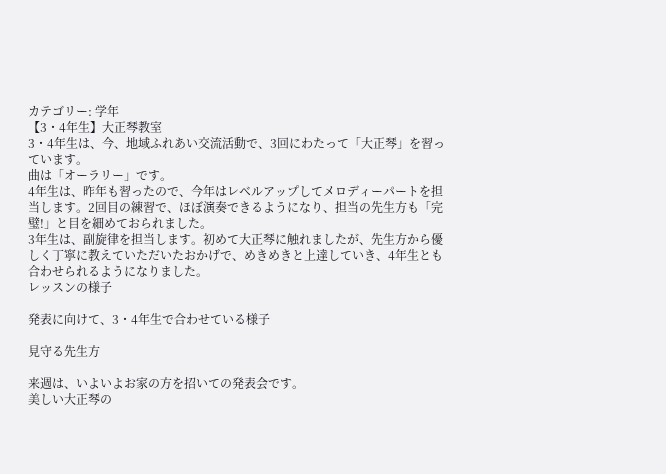カテゴリー: 学年
【3・4年生】大正琴教室
3・4年生は、今、地域ふれあい交流活動で、3回にわたって「大正琴」を習っています。
曲は「オーラリー」です。
4年生は、昨年も習ったので、今年はレベルアップしてメロディーパートを担当します。2回目の練習で、ほぼ演奏できるようになり、担当の先生方も「完璧!」と目を細めておられました。
3年生は、副旋律を担当します。初めて大正琴に触れましたが、先生方から優しく丁寧に教えていただいたおかげで、めきめきと上達していき、4年生とも合わせられるようになりました。
レッスンの様子

発表に向けて、3・4年生で合わせている様子

見守る先生方

来週は、いよいよお家の方を招いての発表会です。
美しい大正琴の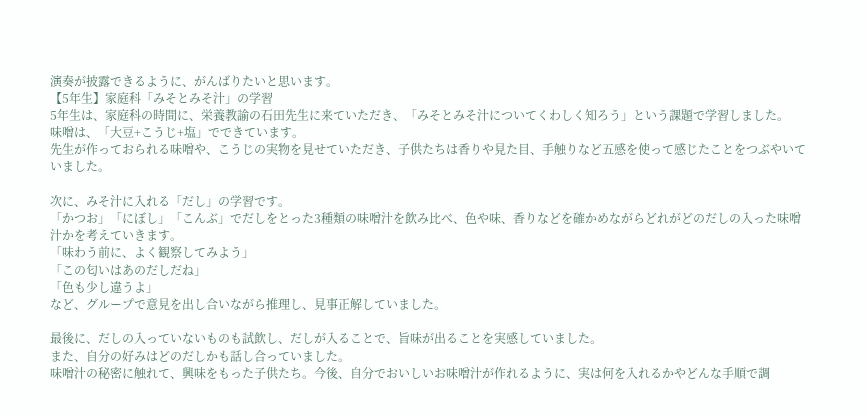演奏が披露できるように、がんばりたいと思います。
【5年生】家庭科「みそとみそ汁」の学習
5年生は、家庭科の時間に、栄養教諭の石田先生に来ていただき、「みそとみそ汁についてくわしく知ろう」という課題で学習しました。
味噌は、「大豆+こうじ+塩」でできています。
先生が作っておられる味噌や、こうじの実物を見せていただき、子供たちは香りや見た目、手触りなど五感を使って感じたことをつぶやいていました。

次に、みそ汁に入れる「だし」の学習です。
「かつお」「にぼし」「こんぶ」でだしをとった3種類の味噌汁を飲み比べ、色や味、香りなどを確かめながらどれがどのだしの入った味噌汁かを考えていきます。
「味わう前に、よく観察してみよう」
「この匂いはあのだしだね」
「色も少し違うよ」
など、グループで意見を出し合いながら推理し、見事正解していました。

最後に、だしの入っていないものも試飲し、だしが入ることで、旨味が出ることを実感していました。
また、自分の好みはどのだしかも話し合っていました。
味噌汁の秘密に触れて、興味をもった子供たち。今後、自分でおいしいお味噌汁が作れるように、実は何を入れるかやどんな手順で調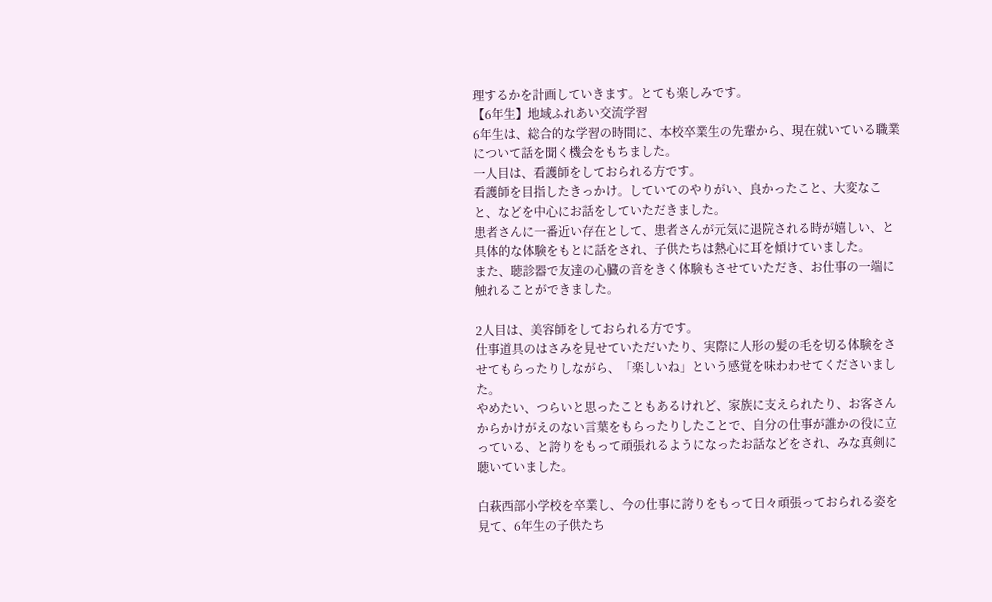理するかを計画していきます。とても楽しみです。
【6年生】地域ふれあい交流学習
6年生は、総合的な学習の時間に、本校卒業生の先輩から、現在就いている職業について話を聞く機会をもちました。
一人目は、看護師をしておられる方です。
看護師を目指したきっかけ。していてのやりがい、良かったこと、大変なこと、などを中心にお話をしていただきました。
患者さんに一番近い存在として、患者さんが元気に退院される時が嬉しい、と具体的な体験をもとに話をされ、子供たちは熱心に耳を傾けていました。
また、聴診器で友達の心臓の音をきく体験もさせていただき、お仕事の一端に触れることができました。

2人目は、美容師をしておられる方です。
仕事道具のはさみを見せていただいたり、実際に人形の髪の毛を切る体験をさせてもらったりしながら、「楽しいね」という感覚を味わわせてくださいました。
やめたい、つらいと思ったこともあるけれど、家族に支えられたり、お客さんからかけがえのない言葉をもらったりしたことで、自分の仕事が誰かの役に立っている、と誇りをもって頑張れるようになったお話などをされ、みな真剣に聴いていました。

白萩西部小学校を卒業し、今の仕事に誇りをもって日々頑張っておられる姿を見て、6年生の子供たち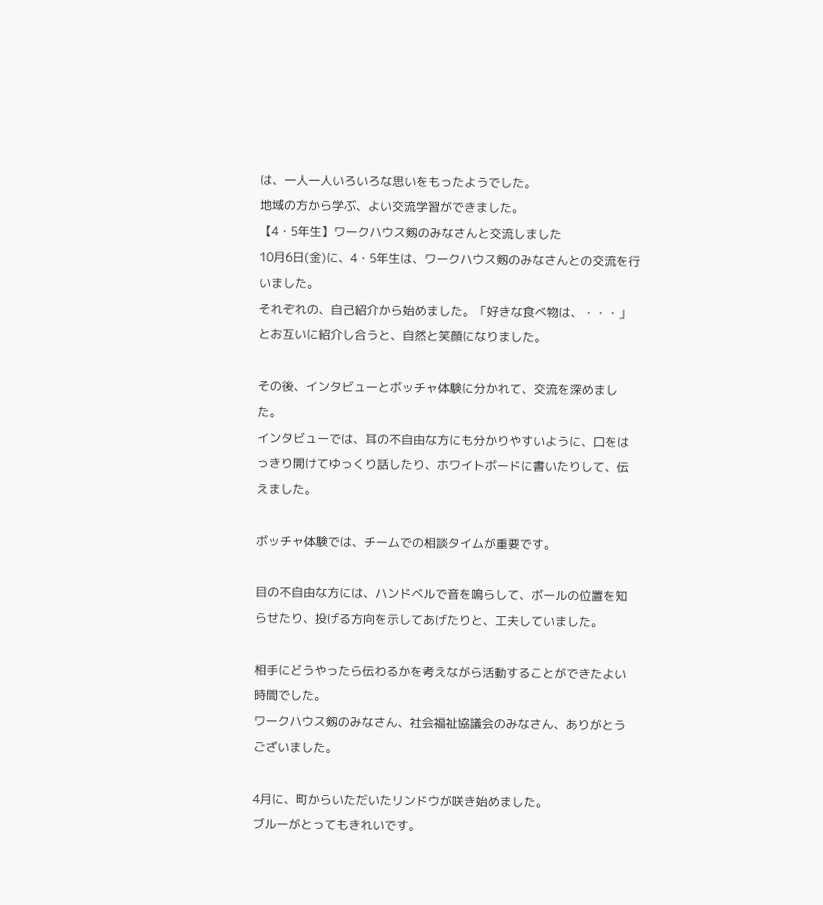は、一人一人いろいろな思いをもったようでした。
地域の方から学ぶ、よい交流学習ができました。
【4・5年生】ワークハウス剱のみなさんと交流しました
10月6日(金)に、4・5年生は、ワークハウス剱のみなさんとの交流を行いました。
それぞれの、自己紹介から始めました。「好きな食べ物は、・・・」とお互いに紹介し合うと、自然と笑顔になりました。

その後、インタビューとボッチャ体験に分かれて、交流を深めました。
インタビューでは、耳の不自由な方にも分かりやすいように、口をはっきり開けてゆっくり話したり、ホワイトボードに書いたりして、伝えました。

ボッチャ体験では、チームでの相談タイムが重要です。

目の不自由な方には、ハンドベルで音を鳴らして、ボールの位置を知らせたり、投げる方向を示してあげたりと、工夫していました。

相手にどうやったら伝わるかを考えながら活動することができたよい時間でした。
ワークハウス剱のみなさん、社会福祉協議会のみなさん、ありがとうございました。

4月に、町からいただいたリンドウが咲き始めました。
ブルーがとってもきれいです。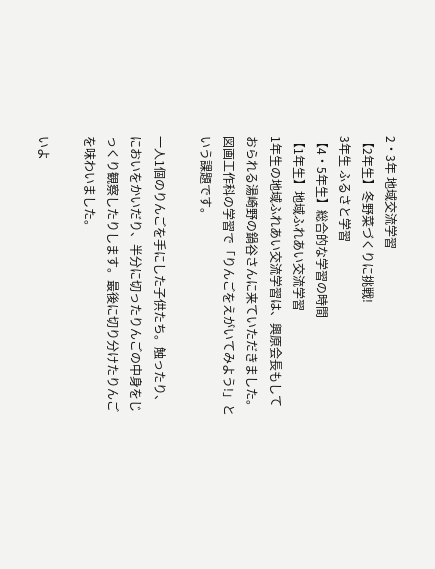2・3年 地域交流学習
【2年生】冬野菜づくりに挑戦!
3年生 ふるさと学習
【4・5年生】総合的な学習の時間
【1年生】地域ふれあい交流学習
1年生の地域ふれあい交流学習は、興原会長もしておられる湯崎野の鍋谷さんに来ていただきました。
図画工作科の学習で「りんごをえがいてみよう!」という課題です。

一人1個のりんごを手にした子供たち。触ったり、においをかいだり、半分に切ったりんごの中身をじっくり観察したりします。最後に切り分けたりんごを味わいました。

いよ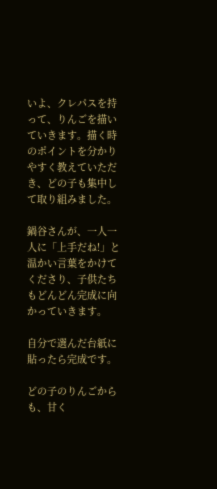いよ、クレパスを持って、りんごを描いていきます。描く時のポイントを分かりやすく教えていただき、どの子も集中して取り組みました。

鍋谷さんが、一人一人に「上手だね!」と温かい言葉をかけてくださり、子供たちもどんどん完成に向かっていきます。

自分で選んだ台紙に貼ったら完成です。

どの子のりんごからも、甘く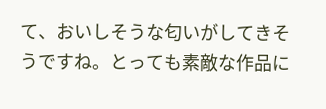て、おいしそうな匂いがしてきそうですね。とっても素敵な作品に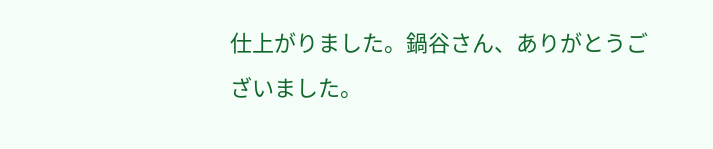仕上がりました。鍋谷さん、ありがとうございました。